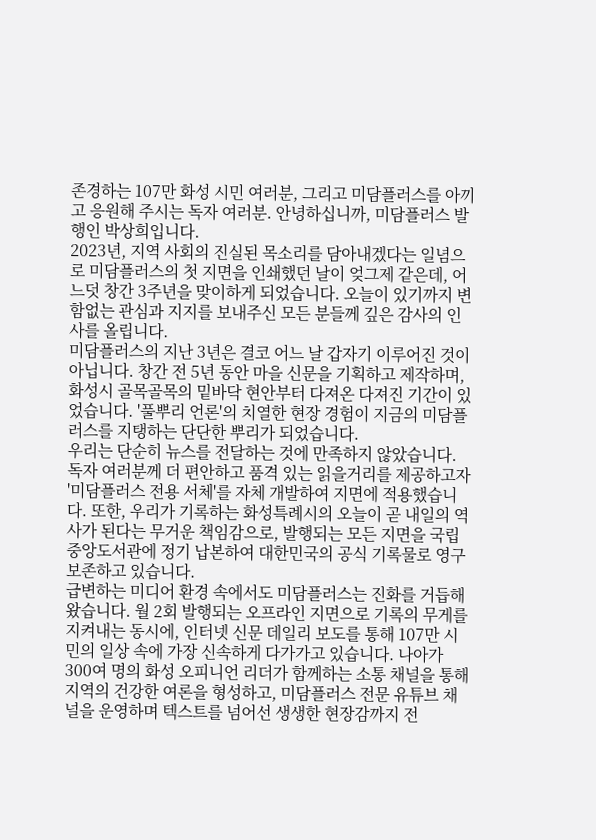존경하는 107만 화성 시민 여러분, 그리고 미담플러스를 아끼고 응원해 주시는 독자 여러분. 안녕하십니까, 미담플러스 발행인 박상희입니다.
2023년, 지역 사회의 진실된 목소리를 담아내겠다는 일념으로 미담플러스의 첫 지면을 인쇄했던 날이 엊그제 같은데, 어느덧 창간 3주년을 맞이하게 되었습니다. 오늘이 있기까지 변함없는 관심과 지지를 보내주신 모든 분들께 깊은 감사의 인사를 올립니다.
미담플러스의 지난 3년은 결코 어느 날 갑자기 이루어진 것이 아닙니다. 창간 전 5년 동안 마을 신문을 기획하고 제작하며, 화성시 골목골목의 밑바닥 현안부터 다져온 다져진 기간이 있었습니다. '풀뿌리 언론'의 치열한 현장 경험이 지금의 미담플러스를 지탱하는 단단한 뿌리가 되었습니다.
우리는 단순히 뉴스를 전달하는 것에 만족하지 않았습니다. 독자 여러분께 더 편안하고 품격 있는 읽을거리를 제공하고자 '미담플러스 전용 서체'를 자체 개발하여 지면에 적용했습니다. 또한, 우리가 기록하는 화성특례시의 오늘이 곧 내일의 역사가 된다는 무거운 책임감으로, 발행되는 모든 지면을 국립중앙도서관에 정기 납본하여 대한민국의 공식 기록물로 영구 보존하고 있습니다.
급변하는 미디어 환경 속에서도 미담플러스는 진화를 거듭해 왔습니다. 월 2회 발행되는 오프라인 지면으로 기록의 무게를 지켜내는 동시에, 인터넷 신문 데일리 보도를 통해 107만 시민의 일상 속에 가장 신속하게 다가가고 있습니다. 나아가 300여 명의 화성 오피니언 리더가 함께하는 소통 채널을 통해 지역의 건강한 여론을 형성하고, 미담플러스 전문 유튜브 채널을 운영하며 텍스트를 넘어선 생생한 현장감까지 전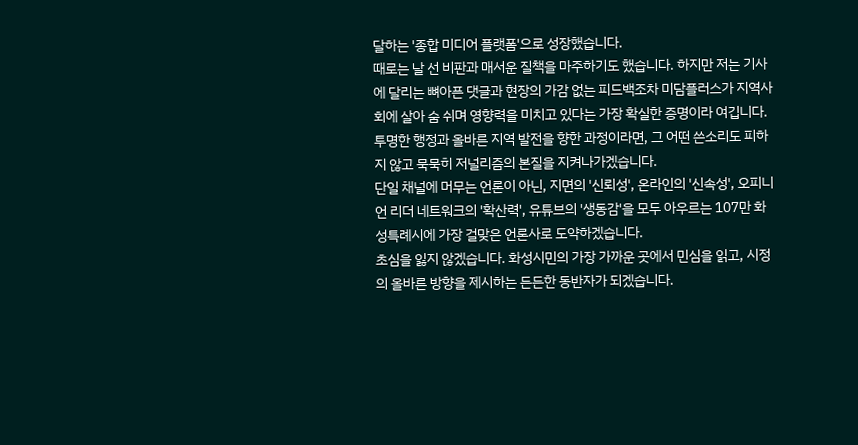달하는 '종합 미디어 플랫폼'으로 성장했습니다.
때로는 날 선 비판과 매서운 질책을 마주하기도 했습니다. 하지만 저는 기사에 달리는 뼈아픈 댓글과 현장의 가감 없는 피드백조차 미담플러스가 지역사회에 살아 숨 쉬며 영향력을 미치고 있다는 가장 확실한 증명이라 여깁니다. 투명한 행정과 올바른 지역 발전을 향한 과정이라면, 그 어떤 쓴소리도 피하지 않고 묵묵히 저널리즘의 본질을 지켜나가겠습니다.
단일 채널에 머무는 언론이 아닌, 지면의 '신뢰성', 온라인의 '신속성', 오피니언 리더 네트워크의 '확산력', 유튜브의 '생동감'을 모두 아우르는 107만 화성특례시에 가장 걸맞은 언론사로 도약하겠습니다.
초심을 잃지 않겠습니다. 화성시민의 가장 가까운 곳에서 민심을 읽고, 시정의 올바른 방향을 제시하는 든든한 동반자가 되겠습니다.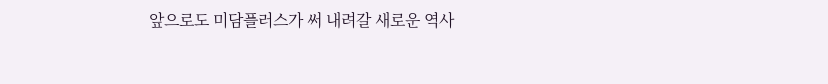앞으로도 미담플러스가 써 내려갈 새로운 역사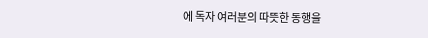에 독자 여러분의 따뜻한 동행을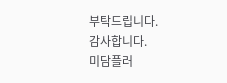부탁드립니다.
감사합니다.
미담플러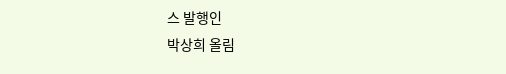스 발행인
박상희 올림